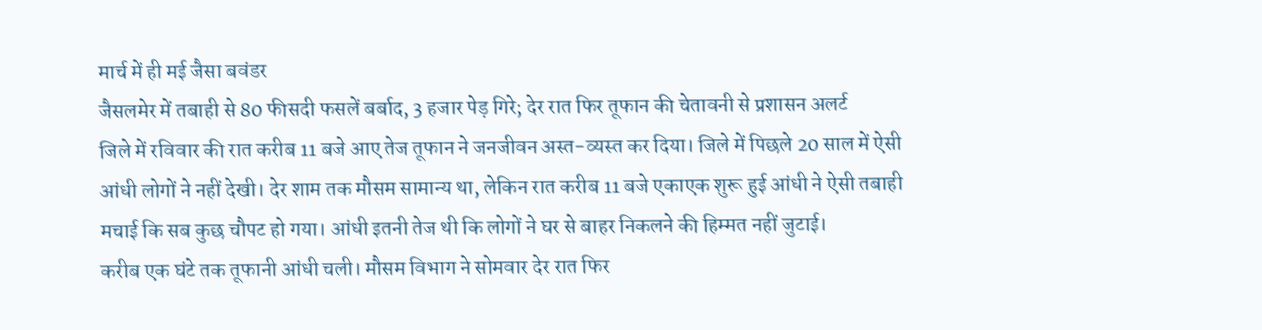मार्च में ही मई जैसा बवंडर
जैसलमेर में तबाही से 80 फीसदी फसलें बर्बाद, 3 हजार पेड़ गिरे; देर रात फिर तूफान की चेतावनी से प्रशासन अलर्ट
जिले में रविवार की रात करीब 11 बजे आए तेज तूफान ने जनजीवन अस्त-व्यस्त कर दिया। जिले में पिछले 20 साल में ऐसी आंधी लोगों ने नहीं देखी। देर शाम तक मौसम सामान्य था, लेकिन रात करीब 11 बजे एकाएक शुरू हुई आंधी ने ऐसी तबाही मचाई कि सब कुछ चौपट हो गया। आंधी इतनी तेज थी कि लोगों ने घर से बाहर निकलने की हिम्मत नहीं जुटाई।
करीब एक घंटे तक तूफानी आंधी चली। मौसम विभाग ने सोमवार देर रात फिर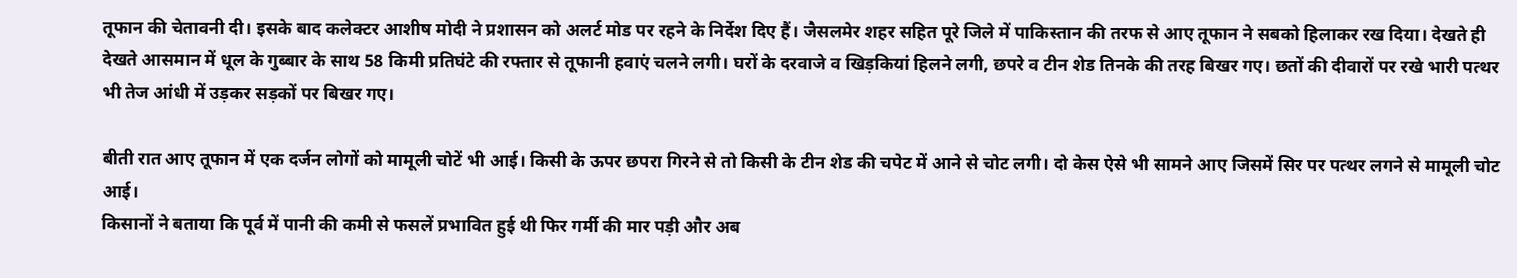तूफान की चेतावनी दी। इसके बाद कलेक्टर आशीष मोदी ने प्रशासन को अलर्ट मोड पर रहने के निर्देश दिए हैं। जैसलमेर शहर सहित पूरे जिले में पाकिस्तान की तरफ से आए तूफान ने सबको हिलाकर रख दिया। देखते ही देखते आसमान में धूल के गुब्बार के साथ 58 किमी प्रतिघंटे की रफ्तार से तूफानी हवाएं चलने लगी। घरों के दरवाजे व खिड़कियां हिलने लगी, छपरे व टीन शेड तिनके की तरह बिखर गए। छतों की दीवारों पर रखे भारी पत्थर भी तेज आंधी में उड़कर सड़कों पर बिखर गए।

बीती रात आए तूफान में एक दर्जन लोगों को मामूली चोटें भी आई। किसी के ऊपर छपरा गिरने से तो किसी के टीन शेड की चपेट में आने से चोट लगी। दो केस ऐसे भी सामने आए जिसमें सिर पर पत्थर लगने से मामूली चोट आई।
किसानों ने बताया कि पूर्व में पानी की कमी से फसलें प्रभावित हुई थी फिर गर्मी की मार पड़ी और अब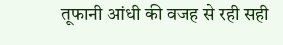तूफानी आंधी की वजह से रही सही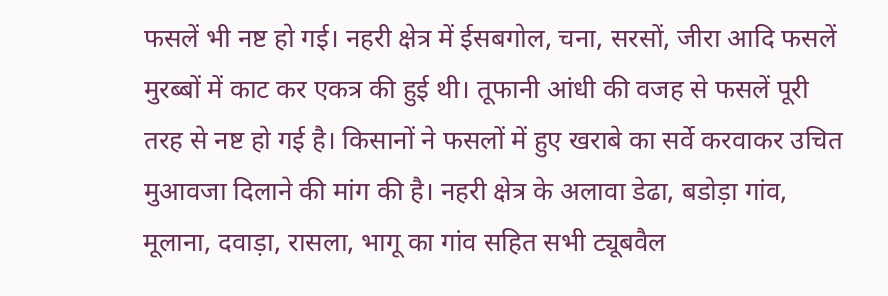फसलें भी नष्ट हो गई। नहरी क्षेत्र में ईसबगोल, चना, सरसों, जीरा आदि फसलें मुरब्बों में काट कर एकत्र की हुई थी। तूफानी आंधी की वजह से फसलें पूरी तरह से नष्ट हो गई है। किसानों ने फसलों में हुए खराबे का सर्वे करवाकर उचित मुआवजा दिलाने की मांग की है। नहरी क्षेत्र के अलावा डेढा, बडोड़ा गांव, मूलाना, दवाड़ा, रासला, भागू का गांव सहित सभी ट्यूबवैल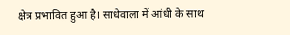क्षेत्र प्रभावित हुआ है। साधेवाला में आंधी के साथ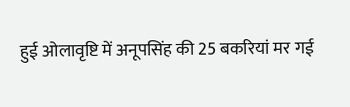हुई ओलावृष्टि में अनूपसिंह की 25 बकरियां मर गई